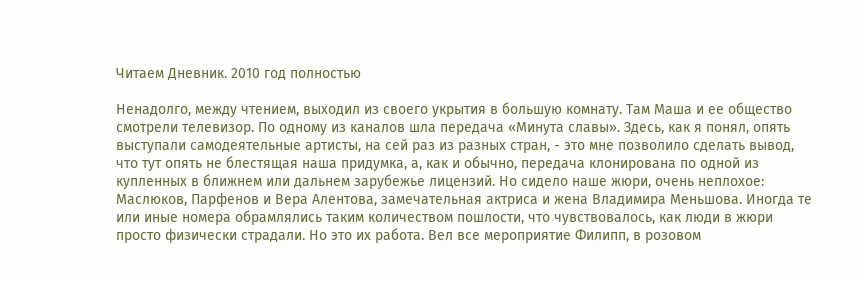Читаем Дневник. 2010 год полностью

Ненадолго, между чтением, выходил из своего укрытия в большую комнату. Там Маша и ее общество смотрели телевизор. По одному из каналов шла передача «Минута славы». Здесь, как я понял, опять выступали самодеятельные артисты, на сей раз из разных стран, - это мне позволило сделать вывод, что тут опять не блестящая наша придумка, а, как и обычно, передача клонирована по одной из купленных в ближнем или дальнем зарубежье лицензий. Но сидело наше жюри, очень неплохое: Маслюков, Парфенов и Вера Алентова, замечательная актриса и жена Владимира Меньшова. Иногда те или иные номера обрамлялись таким количеством пошлости, что чувствовалось, как люди в жюри просто физически страдали. Но это их работа. Вел все мероприятие Филипп, в розовом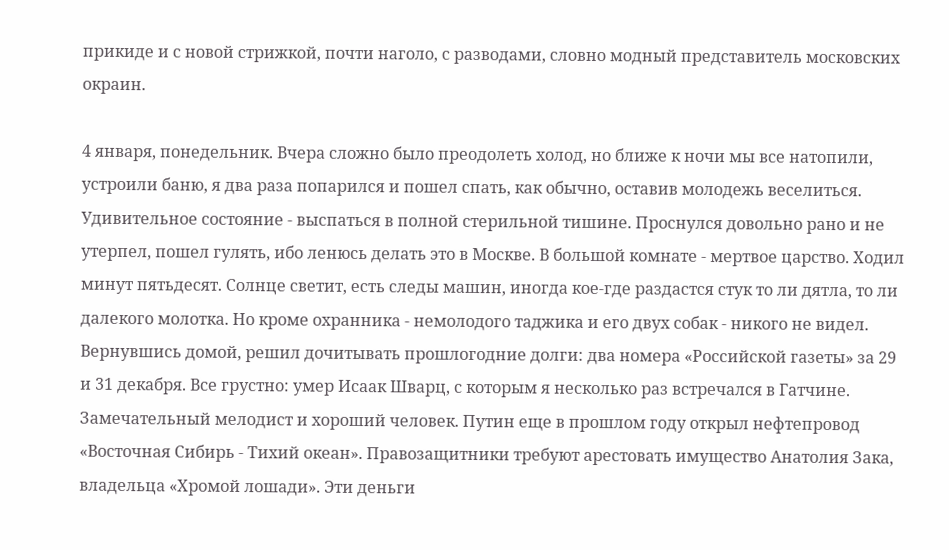прикиде и с новой стрижкой, почти наголо, с разводами, словно модный представитель московских окраин.

4 января, понедельник. Вчера сложно было преодолеть холод, но ближе к ночи мы все натопили, устроили баню, я два раза попарился и пошел спать, как обычно, оставив молодежь веселиться. Удивительное состояние - выспаться в полной стерильной тишине. Проснулся довольно рано и не утерпел, пошел гулять, ибо ленюсь делать это в Москве. В большой комнате - мертвое царство. Ходил минут пятьдесят. Солнце светит, есть следы машин, иногда кое-где раздастся стук то ли дятла, то ли далекого молотка. Но кроме охранника - немолодого таджика и его двух собак - никого не видел. Вернувшись домой, решил дочитывать прошлогодние долги: два номера «Российской газеты» за 29 и 31 декабря. Все грустно: умер Исаак Шварц, с которым я несколько раз встречался в Гатчине. Замечательный мелодист и хороший человек. Путин еще в прошлом году открыл нефтепровод «Восточная Сибирь - Тихий океан». Правозащитники требуют арестовать имущество Анатолия Зака, владельца «Хромой лошади». Эти деньги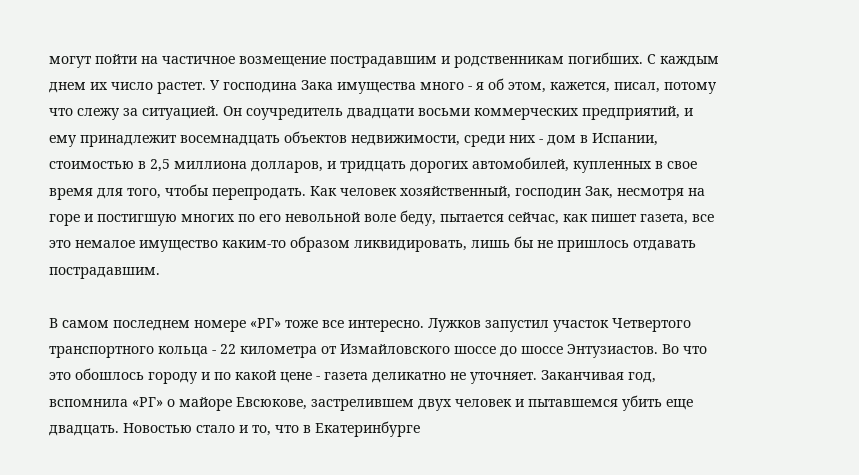могут пойти на частичное возмещение пострадавшим и родственникам погибших. С каждым днем их число растет. У господина Зака имущества много - я об этом, кажется, писал, потому что слежу за ситуацией. Он соучредитель двадцати восьми коммерческих предприятий, и ему принадлежит восемнадцать объектов недвижимости, среди них - дом в Испании, стоимостью в 2,5 миллиона долларов, и тридцать дорогих автомобилей, купленных в свое время для того, чтобы перепродать. Как человек хозяйственный, господин Зак, несмотря на горе и постигшую многих по его невольной воле беду, пытается сейчас, как пишет газета, все это немалое имущество каким-то образом ликвидировать, лишь бы не пришлось отдавать пострадавшим.

В самом последнем номере «РГ» тоже все интересно. Лужков запустил участок Четвертого транспортного кольца - 22 километра от Измайловского шоссе до шоссе Энтузиастов. Во что это обошлось городу и по какой цене - газета деликатно не уточняет. Заканчивая год, вспомнила «РГ» о майоре Евсюкове, застрелившем двух человек и пытавшемся убить еще двадцать. Новостью стало и то, что в Екатеринбурге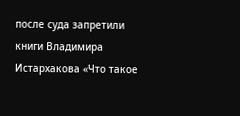после суда запретили книги Владимира Истархакова «Что такое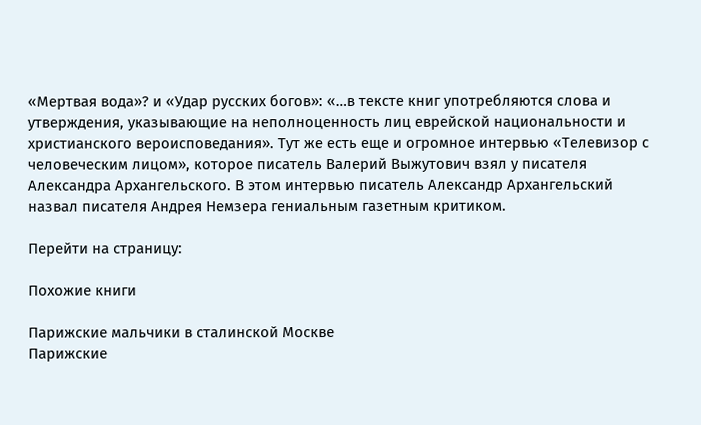«Мертвая вода»? и «Удар русских богов»: «…в тексте книг употребляются слова и утверждения, указывающие на неполноценность лиц еврейской национальности и христианского вероисповедания». Тут же есть еще и огромное интервью «Телевизор с человеческим лицом», которое писатель Валерий Выжутович взял у писателя Александра Архангельского. В этом интервью писатель Александр Архангельский назвал писателя Андрея Немзера гениальным газетным критиком.

Перейти на страницу:

Похожие книги

Парижские мальчики в сталинской Москве
Парижские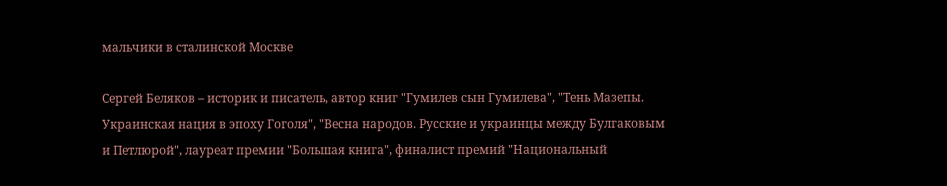мальчики в сталинской Москве

Сергей Беляков – историк и писатель, автор книг "Гумилев сын Гумилева", "Тень Мазепы. Украинская нация в эпоху Гоголя", "Весна народов. Русские и украинцы между Булгаковым и Петлюрой", лауреат премии "Большая книга", финалист премий "Национальный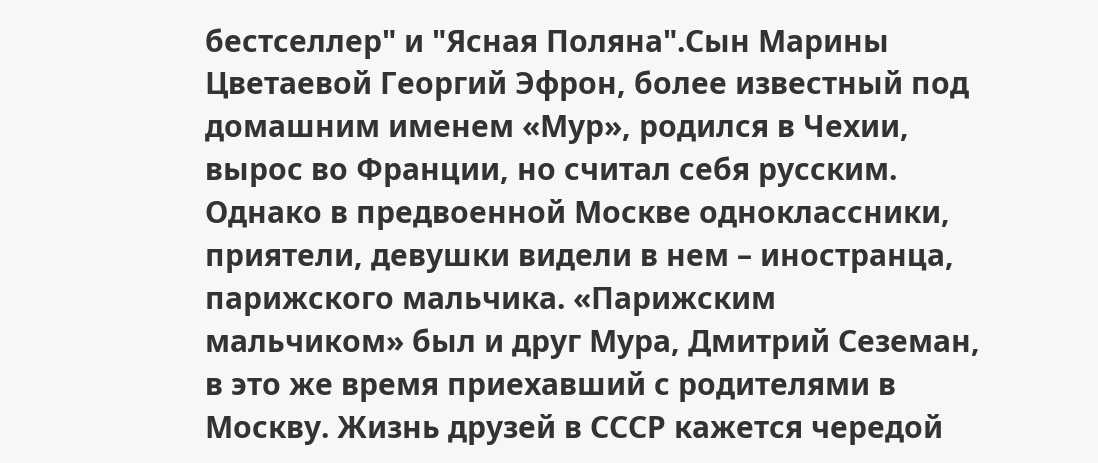бестселлер" и "Ясная Поляна".Сын Марины Цветаевой Георгий Эфрон, более известный под домашним именем «Мур», родился в Чехии, вырос во Франции, но считал себя русским. Однако в предвоенной Москве одноклассники, приятели, девушки видели в нем – иностранца, парижского мальчика. «Парижским мальчиком» был и друг Мура, Дмитрий Сеземан, в это же время приехавший с родителями в Москву. Жизнь друзей в СССР кажется чередой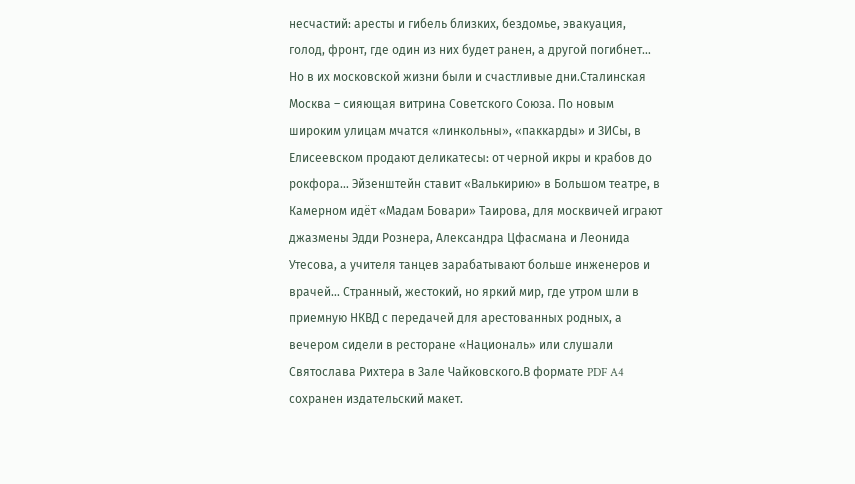несчастий: аресты и гибель близких, бездомье, эвакуация, голод, фронт, где один из них будет ранен, а другой погибнет… Но в их московской жизни были и счастливые дни.Сталинская Москва – сияющая витрина Советского Союза. По новым широким улицам мчатся «линкольны», «паккарды» и ЗИСы, в Елисеевском продают деликатесы: от черной икры и крабов до рокфора… Эйзенштейн ставит «Валькирию» в Большом театре, в Камерном идёт «Мадам Бовари» Таирова, для москвичей играют джазмены Эдди Рознера, Александра Цфасмана и Леонида Утесова, а учителя танцев зарабатывают больше инженеров и врачей… Странный, жестокий, но яркий мир, где утром шли в приемную НКВД с передачей для арестованных родных, а вечером сидели в ресторане «Националь» или слушали Святослава Рихтера в Зале Чайковского.В формате PDF A4 сохранен издательский макет.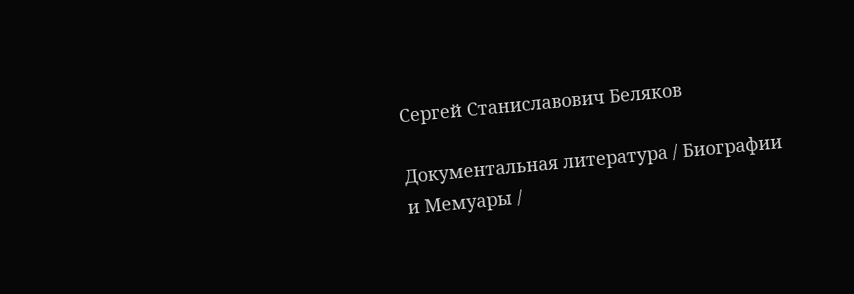Сергей Станиславович Беляков

Документальная литература / Биографии и Мемуары /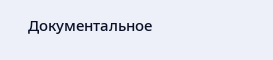Документальное